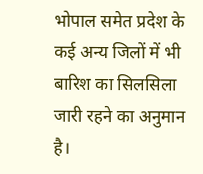भोपाल समेत प्रदेश के कई अन्य जिलों में भी बारिश का सिलसिला जारी रहने का अनुमान है।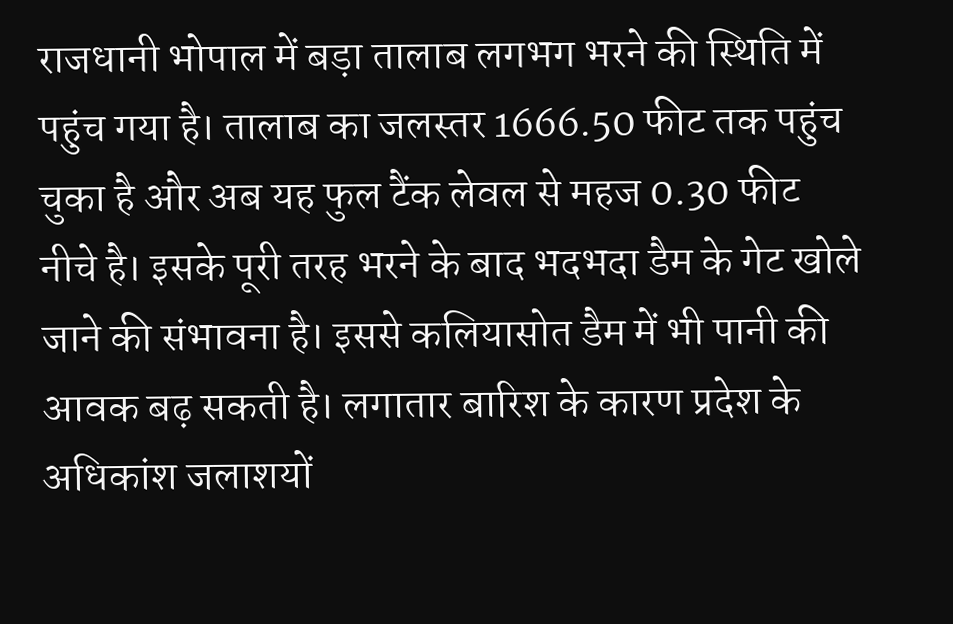राजधानी भोपाल में बड़ा तालाब लगभग भरने की स्थिति में पहुंच गया है। तालाब का जलस्तर 1666.50 फीट तक पहुंच चुका है और अब यह फुल टैंक लेवल से महज 0.30 फीट नीचे है। इसके पूरी तरह भरने के बाद भदभदा डैम के गेट खोले जाने की संभावना है। इससे कलियासोत डैम में भी पानी की आवक बढ़ सकती है। लगातार बारिश के कारण प्रदेश के अधिकांश जलाशयों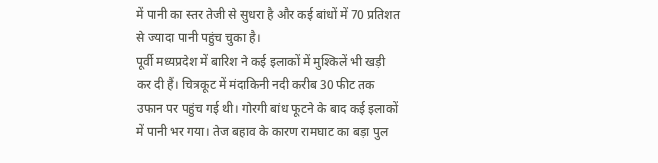में पानी का स्तर तेजी से सुधरा है और कई बांधों में 70 प्रतिशत से ज्यादा पानी पहुंच चुका है।
पूर्वी मध्यप्रदेश में बारिश ने कई इलाकों में मुश्किलें भी खड़ी कर दी हैं। चित्रकूट में मंदाकिनी नदी करीब 30 फीट तक उफान पर पहुंच गई थी। गोरगी बांध फूटने के बाद कई इलाकों में पानी भर गया। तेज बहाव के कारण रामघाट का बड़ा पुल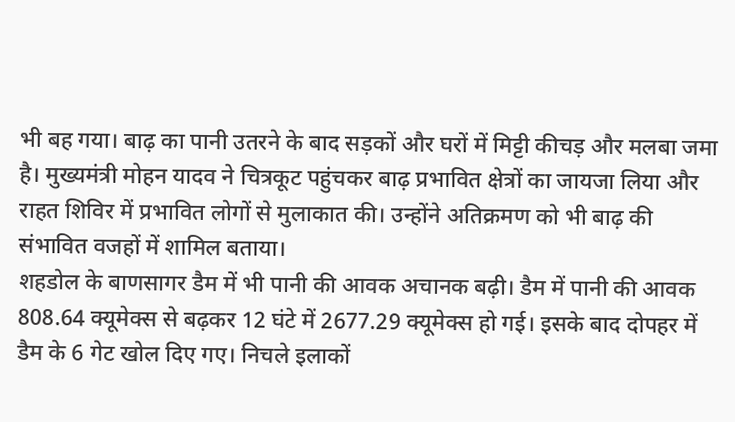भी बह गया। बाढ़ का पानी उतरने के बाद सड़कों और घरों में मिट्टी कीचड़ और मलबा जमा है। मुख्यमंत्री मोहन यादव ने चित्रकूट पहुंचकर बाढ़ प्रभावित क्षेत्रों का जायजा लिया और राहत शिविर में प्रभावित लोगों से मुलाकात की। उन्होंने अतिक्रमण को भी बाढ़ की संभावित वजहों में शामिल बताया।
शहडोल के बाणसागर डैम में भी पानी की आवक अचानक बढ़ी। डैम में पानी की आवक 808.64 क्यूमेक्स से बढ़कर 12 घंटे में 2677.29 क्यूमेक्स हो गई। इसके बाद दोपहर में डैम के 6 गेट खोल दिए गए। निचले इलाकों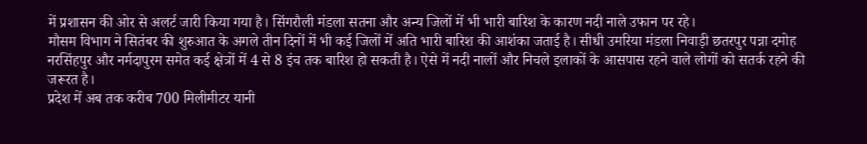में प्रशासन की ओर से अलर्ट जारी किया गया है। सिंगरौली मंडला सतना और अन्य जिलों में भी भारी बारिश के कारण नदी नाले उफान पर रहे।
मौसम विभाग ने सितंबर की शुरुआत के अगले तीन दिनों में भी कई जिलों में अति भारी बारिश की आशंका जताई है। सीधी उमरिया मंडला निवाड़ी छतरपुर पन्ना दमोह नरसिंहपुर और नर्मदापुरम समेत कई क्षेत्रों में 4 से 8 इंच तक बारिश हो सकती है। ऐसे में नदी नालों और निचले इलाकों के आसपास रहने वाले लोगों को सतर्क रहने की जरूरत है।
प्रदेश में अब तक करीब 700 मिलीमीटर यानी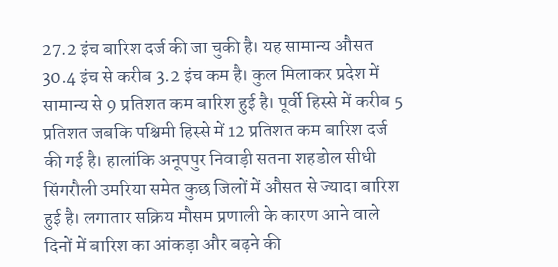27.2 इंच बारिश दर्ज की जा चुकी है। यह सामान्य औसत 30.4 इंच से करीब 3.2 इंच कम है। कुल मिलाकर प्रदेश में सामान्य से 9 प्रतिशत कम बारिश हुई है। पूर्वी हिस्से में करीब 5 प्रतिशत जबकि पश्चिमी हिस्से में 12 प्रतिशत कम बारिश दर्ज की गई है। हालांकि अनूपपुर निवाड़ी सतना शहडोल सीधी सिंगरौली उमरिया समेत कुछ जिलों में औसत से ज्यादा बारिश हुई है। लगातार सक्रिय मौसम प्रणाली के कारण आने वाले दिनों में बारिश का आंकड़ा और बढ़ने की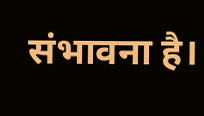संभावना है।